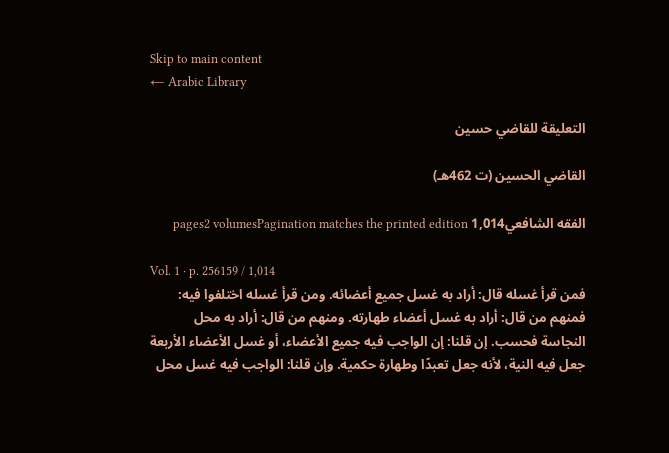Skip to main content
← Arabic Library

التعليقة للقاضي حسين

القاضي الحسين (ت 462هـ)

الفقه الشافعي1,014 pages2 volumesPagination matches the printed edition

Vol. 1 · p. 256159 / 1,014
فمن قرأ غسله قال: أراد به غسل جميع أعضائه. ومن قرأ غسله اختلفوا فيه: فمنهم من قال: أراد به غسل أعضاء طهارته. ومنهم من قال: أراد به محل النجاسة فحسب. إن قلنا: إن الواجب فيه جميع الأعضاء، أو غسل الأعضاء الأربعة جعل فيه النية، لأنه جعل تعبدًا وطهارة حكمية. وإن قلنا: الواجب فيه غسل محل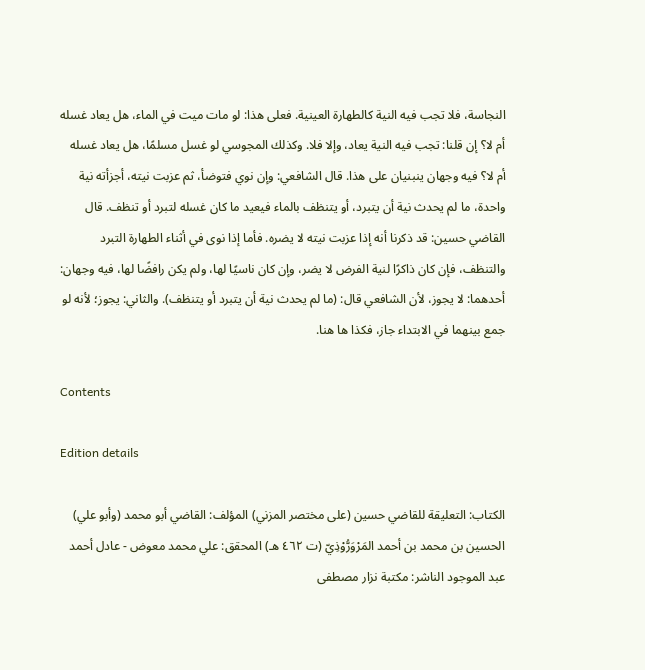النجاسة، فلا تجب فيه النية كالطهارة العينية. فعلى هذا: لو مات ميت في الماء، هل يعاد غسله أم لا؟ إن قلنا: تجب فيه النية يعاد، وإلا فلا. وكذلك المجوسي لو غسل مسلمًا، هل يعاد غسله أم لا؟ فيه وجهان ينبنيان على هذا. قال الشافعي: وإن نوي فتوضأ، ثم عزبت نيته، أجزأته نية واحدة، ما لم يحدث نية أن يتبرد، أو يتنظف بالماء فيعيد ما كان غسله لتبرد أو تنظف. قال القاضي حسين: قد ذكرنا أنه إذا عزبت نيته لا يضره. فأما إذا نوى في أثناء الطهارة التبرد والتنظف، فإن كان ذاكرًا لنية الفرض لا يضر، وإن كان ناسيًا لها، ولم يكن رافضًا لها، فيه وجهان: أحدهما: لا يجوز، لأن الشافعي قال: (ما لم يحدث نية أن يتبرد أو يتنظف). والثاني: يجوز؛ لأنه لو جمع بينهما في الابتداء جاز، فكذا ها هنا.

Contents

Edition details

الكتاب: التعليقة للقاضي حسين (على مختصر المزني) المؤلف: القاضي أبو محمد (وأبو علي) الحسين بن محمد بن أحمد المَرْوَرُّوْذِيّ (ت ٤٦٢ هـ) المحقق: علي محمد معوض - عادل أحمد عبد الموجود الناشر: مكتبة نزار مصطفى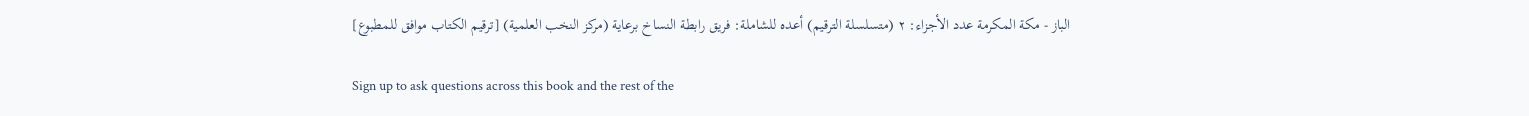الباز - مكة المكرمة عدد الأجزاء: ٢ (متسلسلة الترقيم) أعده للشاملة: فريق رابطة النساخ برعاية (مركز النخب العلمية) [ترقيم الكتاب موافق للمطبوع]

Sign up to ask questions across this book and the rest of the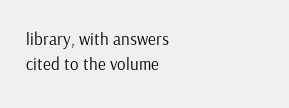library, with answers cited to the volume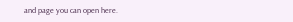and page you can open here.